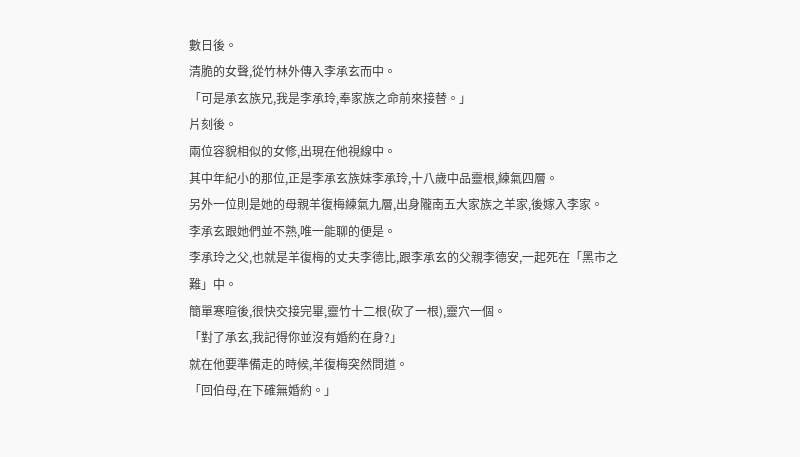數日後。
清脆的女聲,從竹林外傳入李承玄而中。
「可是承玄族兄,我是李承玲,奉家族之命前來接替。」
片刻後。
兩位容貌相似的女修,出現在他視線中。
其中年紀小的那位,正是李承玄族妹李承玲,十八歲中品靈根,練氣四層。
另外一位則是她的母親羊復梅練氣九層,出身隴南五大家族之羊家,後嫁入李家。
李承玄跟她們並不熟,唯一能聊的便是。
李承玲之父,也就是羊復梅的丈夫李德比,跟李承玄的父親李德安,一起死在「黑市之難」中。
簡單寒暄後,很快交接完畢,靈竹十二根(砍了一根),靈穴一個。
「對了承玄,我記得你並沒有婚約在身?」
就在他要準備走的時候,羊復梅突然問道。
「回伯母,在下確無婚約。」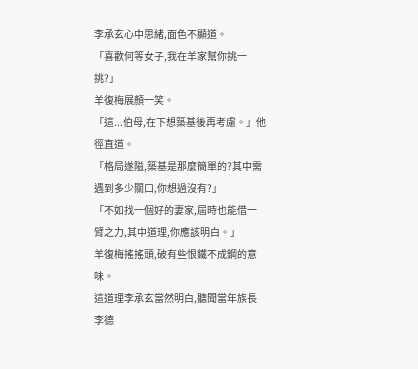李承玄心中思緒,面色不顯道。
「喜歡何等女子,我在羊家幫你挑一挑?」
羊復梅展顏一笑。
「這...伯母,在下想築基後再考慮。」他徑直道。
「格局遂隘,築基是那麼簡單的?其中需遇到多少關口,你想過沒有?」
「不如找一個好的妻家,屆時也能借一臂之力,其中道理,你應該明白。」
羊復梅搖搖頭,破有些恨鐵不成鋼的意味。
這道理李承玄當然明白,聽聞當年族長李德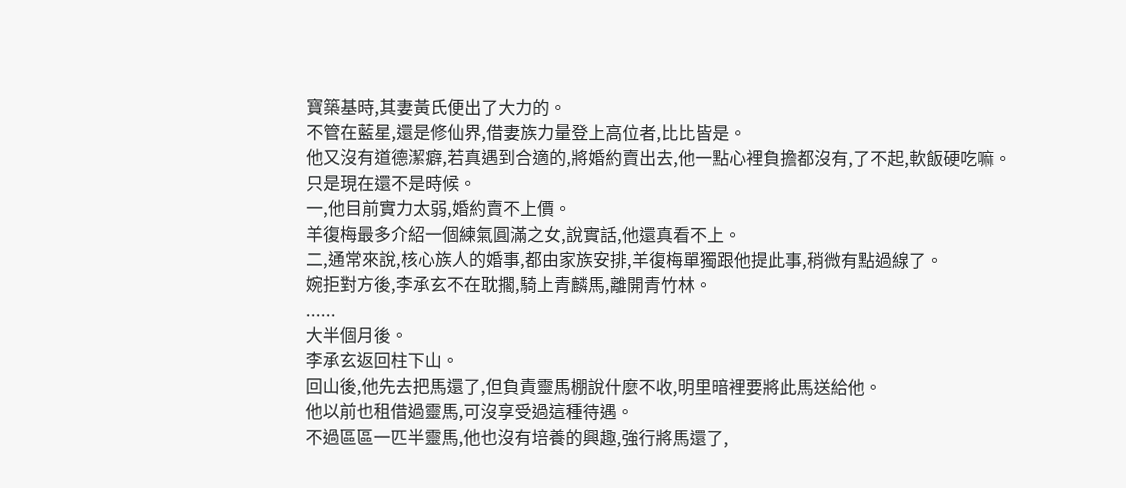寶築基時,其妻黃氏便出了大力的。
不管在藍星,還是修仙界,借妻族力量登上高位者,比比皆是。
他又沒有道德潔癖,若真遇到合適的,將婚約賣出去,他一點心裡負擔都沒有,了不起,軟飯硬吃嘛。
只是現在還不是時候。
一,他目前實力太弱,婚約賣不上價。
羊復梅最多介紹一個練氣圓滿之女,說實話,他還真看不上。
二,通常來說,核心族人的婚事,都由家族安排,羊復梅單獨跟他提此事,稍微有點過線了。
婉拒對方後,李承玄不在耽擱,騎上青麟馬,離開青竹林。
......
大半個月後。
李承玄返回柱下山。
回山後,他先去把馬還了,但負責靈馬棚說什麼不收,明里暗裡要將此馬送給他。
他以前也租借過靈馬,可沒享受過這種待遇。
不過區區一匹半靈馬,他也沒有培養的興趣,強行將馬還了,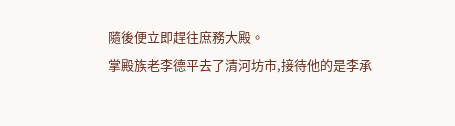隨後便立即趕往庶務大殿。
掌殿族老李德平去了清河坊市,接待他的是李承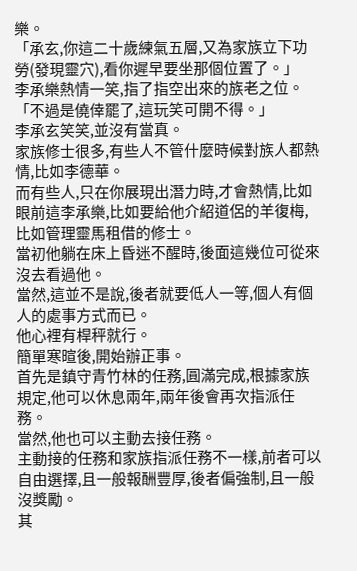樂。
「承玄,你這二十歲練氣五層,又為家族立下功勞(發現靈穴),看你遲早要坐那個位置了。」
李承樂熱情一笑,指了指空出來的族老之位。
「不過是僥倖罷了,這玩笑可開不得。」
李承玄笑笑,並沒有當真。
家族修士很多,有些人不管什麼時候對族人都熱情,比如李德華。
而有些人,只在你展現出潛力時,才會熱情,比如眼前這李承樂,比如要給他介紹道侶的羊復梅,比如管理靈馬租借的修士。
當初他躺在床上昏迷不醒時,後面這幾位可從來沒去看過他。
當然,這並不是說,後者就要低人一等,個人有個人的處事方式而已。
他心裡有桿秤就行。
簡單寒暄後,開始辦正事。
首先是鎮守青竹林的任務,圓滿完成,根據家族規定,他可以休息兩年,兩年後會再次指派任務。
當然,他也可以主動去接任務。
主動接的任務和家族指派任務不一樣,前者可以自由選擇,且一般報酬豐厚,後者偏強制,且一般沒獎勵。
其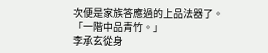次便是家族答應過的上品法器了。
「一階中品青竹。」
李承玄從身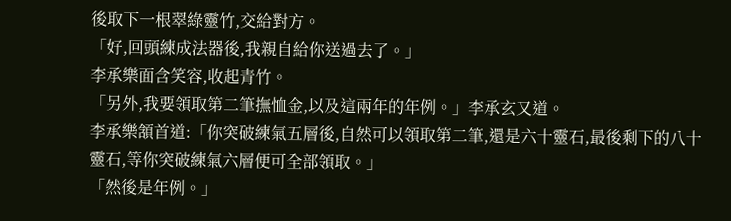後取下一根翠綠靈竹,交給對方。
「好,回頭練成法器後,我親自給你送過去了。」
李承樂面含笑容,收起青竹。
「另外,我要領取第二筆撫恤金,以及這兩年的年例。」李承玄又道。
李承樂頷首道:「你突破練氣五層後,自然可以領取第二筆,還是六十靈石,最後剩下的八十靈石,等你突破練氣六層便可全部領取。」
「然後是年例。」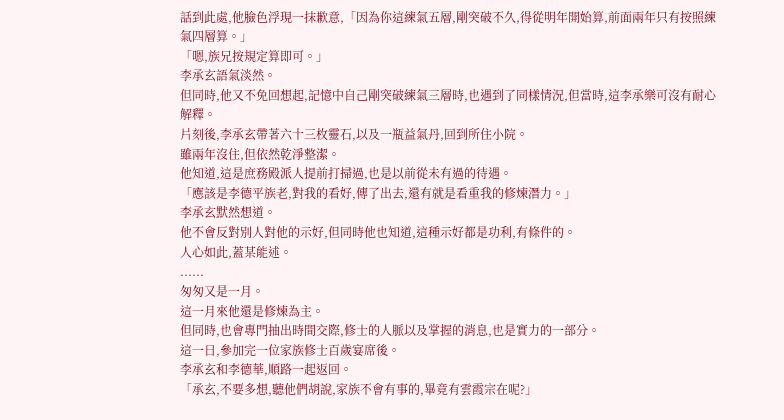話到此處,他臉色浮現一抹歉意,「因為你這練氣五層,剛突破不久,得從明年開始算,前面兩年只有按照練氣四層算。」
「嗯,族兄按規定算即可。」
李承玄語氣淡然。
但同時,他又不免回想起,記憶中自己剛突破練氣三層時,也遇到了同樣情況,但當時,這李承樂可沒有耐心解釋。
片刻後,李承玄帶著六十三枚靈石,以及一瓶益氣丹,回到所住小院。
雖兩年沒住,但依然乾淨整潔。
他知道,這是庶務殿派人提前打掃過,也是以前從未有過的待遇。
「應該是李德平族老,對我的看好,傳了出去,還有就是看重我的修煉潛力。」
李承玄默然想道。
他不會反對別人對他的示好,但同時他也知道,這種示好都是功利,有條件的。
人心如此,蓋某能述。
......
匆匆又是一月。
這一月來他還是修煉為主。
但同時,也會專門抽出時間交際,修士的人脈以及掌握的消息,也是實力的一部分。
這一日,參加完一位家族修士百歲宴席後。
李承玄和李德華,順路一起返回。
「承玄,不要多想,聽他們胡說,家族不會有事的,畢竟有雲霞宗在呢?」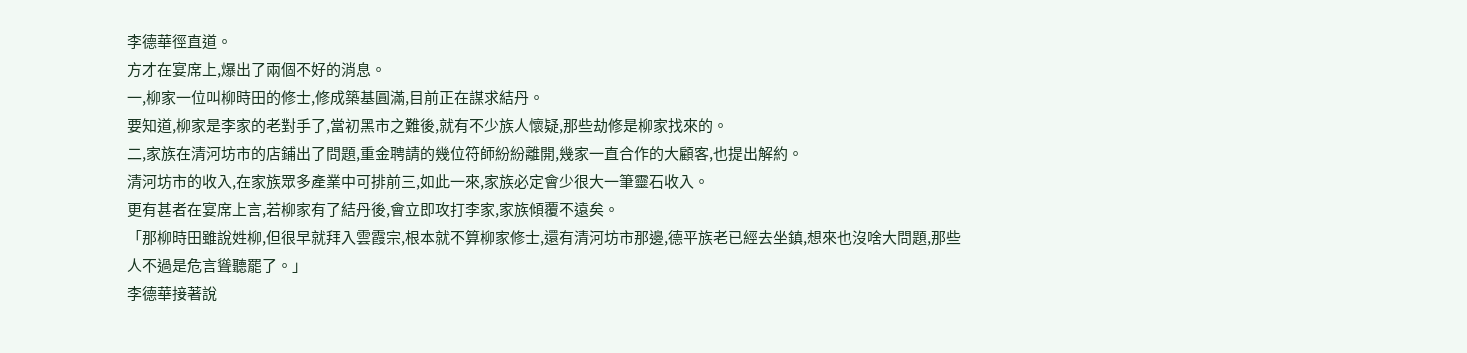李德華徑直道。
方才在宴席上,爆出了兩個不好的消息。
一,柳家一位叫柳時田的修士,修成築基圓滿,目前正在謀求結丹。
要知道,柳家是李家的老對手了,當初黑市之難後,就有不少族人懷疑,那些劫修是柳家找來的。
二,家族在清河坊市的店鋪出了問題,重金聘請的幾位符師紛紛離開,幾家一直合作的大顧客,也提出解約。
清河坊市的收入,在家族眾多產業中可排前三,如此一來,家族必定會少很大一筆靈石收入。
更有甚者在宴席上言,若柳家有了結丹後,會立即攻打李家,家族傾覆不遠矣。
「那柳時田雖說姓柳,但很早就拜入雲霞宗,根本就不算柳家修士,還有清河坊市那邊,德平族老已經去坐鎮,想來也沒啥大問題,那些人不過是危言聳聽罷了。」
李德華接著說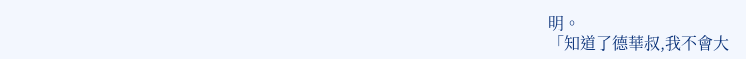明。
「知道了德華叔,我不會大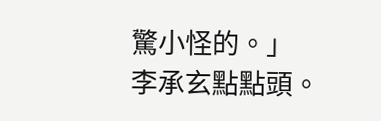驚小怪的。」
李承玄點點頭。